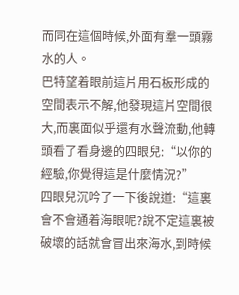而同在這個時候,外面有羣一頭霧水的人。
巴特望着眼前這片用石板形成的空間表示不解,他發現這片空間很大,而裏面似乎還有水聲流動,他轉頭看了看身邊的四眼兒:“以你的經驗,你覺得這是什麼情況?”
四眼兒沉吟了一下後說道:“這裏會不會通着海眼呢?說不定這裏被破壞的話就會冒出來海水,到時候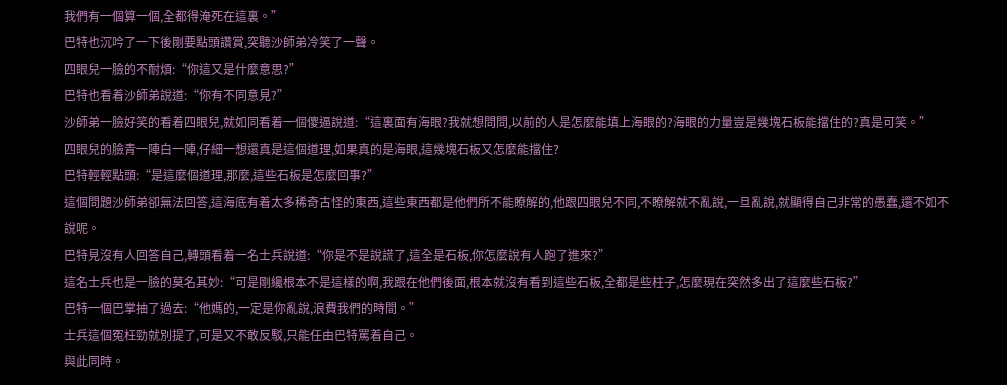我們有一個算一個,全都得淹死在這裏。”
巴特也沉吟了一下後剛要點頭讚賞,突聽沙師弟冷笑了一聲。
四眼兒一臉的不耐煩:“你這又是什麼意思?”
巴特也看着沙師弟說道:“你有不同意見?”
沙師弟一臉好笑的看着四眼兒,就如同看着一個傻逼說道:“這裏面有海眼?我就想問問,以前的人是怎麼能填上海眼的?海眼的力量豈是幾塊石板能擋住的?真是可笑。”
四眼兒的臉青一陣白一陣,仔細一想還真是這個道理,如果真的是海眼,這幾塊石板又怎麼能擋住?
巴特輕輕點頭:“是這麼個道理,那麼,這些石板是怎麼回事?”
這個問題沙師弟卻無法回答,這海底有着太多稀奇古怪的東西,這些東西都是他們所不能瞭解的,他跟四眼兒不同,不瞭解就不亂說,一旦亂說,就顯得自己非常的愚蠢,還不如不說呢。
巴特見沒有人回答自己,轉頭看着一名士兵說道:“你是不是說謊了,這全是石板,你怎麼說有人跑了進來?”
這名士兵也是一臉的莫名其妙:“可是剛纔根本不是這樣的啊,我跟在他們後面,根本就沒有看到這些石板,全都是些柱子,怎麼現在突然多出了這麼些石板?”
巴特一個巴掌抽了過去:“他媽的,一定是你亂說,浪費我們的時間。”
士兵這個冤枉勁就別提了,可是又不敢反駁,只能任由巴特罵着自己。
與此同時。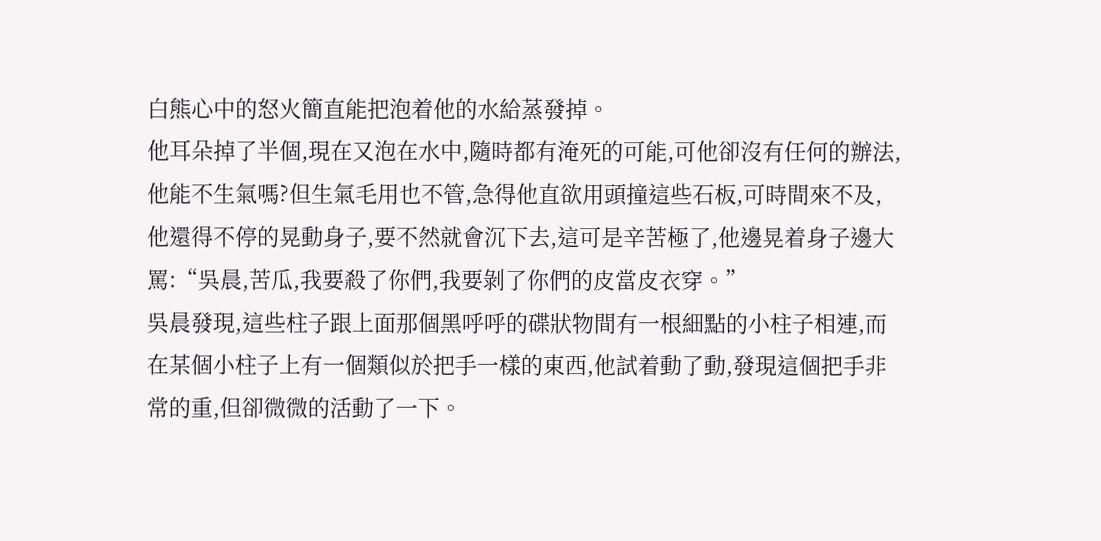白熊心中的怒火簡直能把泡着他的水給蒸發掉。
他耳朵掉了半個,現在又泡在水中,隨時都有淹死的可能,可他卻沒有任何的辦法,他能不生氣嗎?但生氣毛用也不管,急得他直欲用頭撞這些石板,可時間來不及,他還得不停的晃動身子,要不然就會沉下去,這可是辛苦極了,他邊晃着身子邊大罵:“吳晨,苦瓜,我要殺了你們,我要剝了你們的皮當皮衣穿。”
吳晨發現,這些柱子跟上面那個黑呼呼的碟狀物間有一根細點的小柱子相連,而在某個小柱子上有一個類似於把手一樣的東西,他試着動了動,發現這個把手非常的重,但卻微微的活動了一下。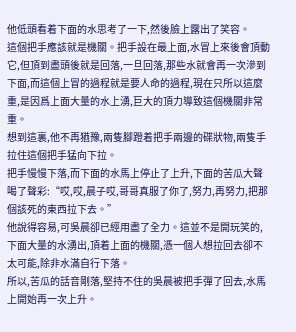他低頭看着下面的水思考了一下,然後臉上露出了笑容。
這個把手應該就是機關。把手設在最上面,水冒上來後會頂動它,但頂到盡頭後就是回落,一旦回落,那些水就會再一次滲到下面,而這個上冒的過程就是要人命的過程,現在只所以這麼重,是因爲上面大量的水上湧,巨大的頂力導致這個機關非常重。
想到這裏,他不再猶豫,兩隻腳蹬着把手兩邊的碟狀物,兩隻手拉住這個把手猛向下拉。
把手慢慢下落,而下面的水馬上停止了上升,下面的苦瓜大聲喝了聲彩:“哎,哎,晨子哎,哥哥真服了你了,努力,再努力,把那個該死的東西拉下去。”
他說得容易,可吳晨卻已經用盡了全力。這並不是開玩笑的,下面大量的水湧出,頂着上面的機關,憑一個人想拉回去卻不太可能,除非水滿自行下落。
所以,苦瓜的話音剛落,堅持不住的吳晨被把手彈了回去,水馬上開始再一次上升。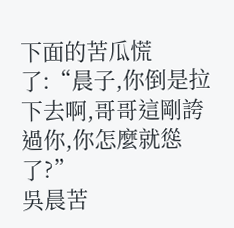下面的苦瓜慌了:“晨子,你倒是拉下去啊,哥哥這剛誇過你,你怎麼就慫了?”
吳晨苦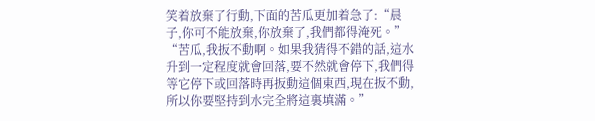笑着放棄了行動,下面的苦瓜更加着急了:“晨子,你可不能放棄,你放棄了,我們都得淹死。”
“苦瓜,我扳不動啊。如果我猜得不錯的話,這水升到一定程度就會回落,要不然就會停下,我們得等它停下或回落時再扳動這個東西,現在扳不動,所以你要堅持到水完全將這裏填滿。”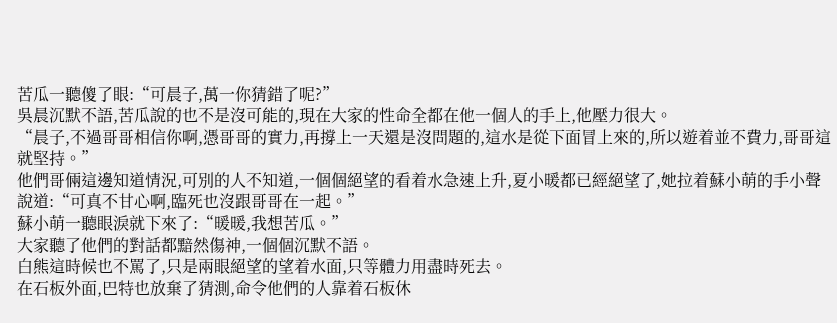苦瓜一聽傻了眼:“可晨子,萬一你猜錯了呢?”
吳晨沉默不語,苦瓜說的也不是沒可能的,現在大家的性命全都在他一個人的手上,他壓力很大。
“晨子,不過哥哥相信你啊,憑哥哥的實力,再撐上一天還是沒問題的,這水是從下面冒上來的,所以遊着並不費力,哥哥這就堅持。”
他們哥倆這邊知道情況,可別的人不知道,一個個絕望的看着水急速上升,夏小暖都已經絕望了,她拉着蘇小萌的手小聲說道:“可真不甘心啊,臨死也沒跟哥哥在一起。”
蘇小萌一聽眼淚就下來了:“暖暖,我想苦瓜。”
大家聽了他們的對話都黯然傷神,一個個沉默不語。
白熊這時候也不罵了,只是兩眼絕望的望着水面,只等體力用盡時死去。
在石板外面,巴特也放棄了猜測,命令他們的人靠着石板休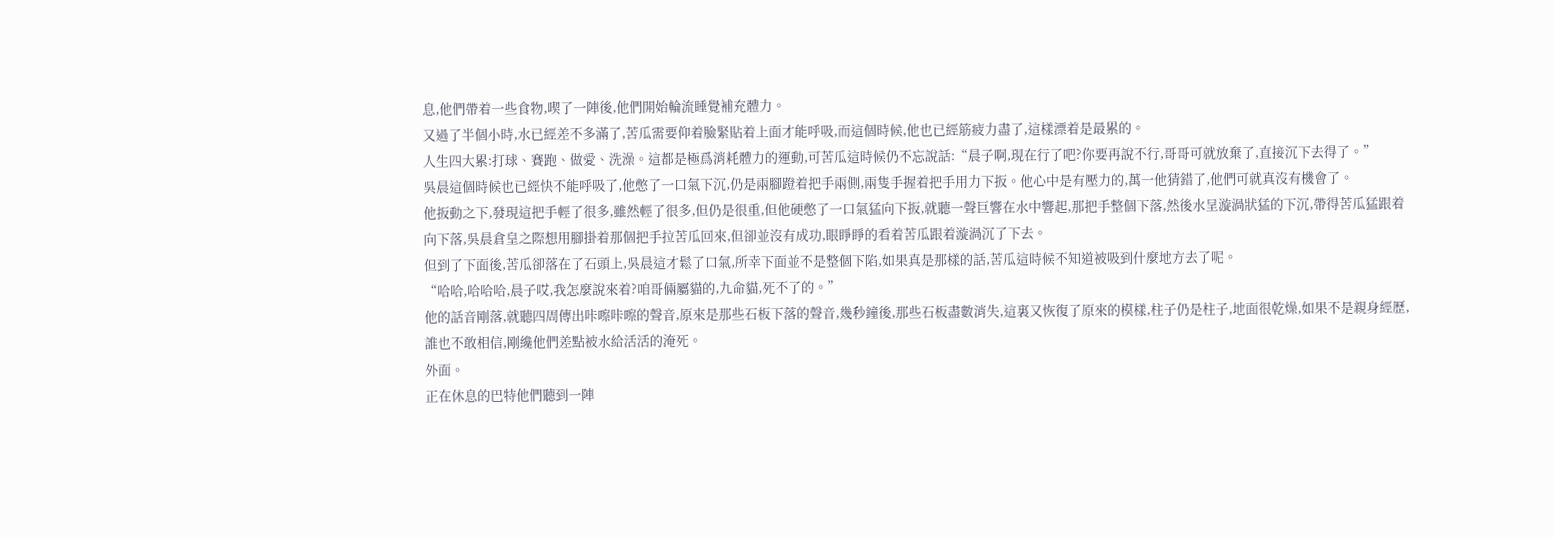息,他們帶着一些食物,喫了一陣後,他們開始輪流睡覺補充體力。
又過了半個小時,水已經差不多滿了,苦瓜需要仰着臉緊貼着上面才能呼吸,而這個時候,他也已經筋疲力盡了,這樣漂着是最累的。
人生四大累:打球、賽跑、做愛、洗澡。這都是極爲消耗體力的運動,可苦瓜這時候仍不忘說話:“晨子啊,現在行了吧?你要再說不行,哥哥可就放棄了,直接沉下去得了。”
吳晨這個時候也已經快不能呼吸了,他憋了一口氣下沉,仍是兩腳蹬着把手兩側,兩隻手握着把手用力下扳。他心中是有壓力的,萬一他猜錯了,他們可就真沒有機會了。
他扳動之下,發現這把手輕了很多,雖然輕了很多,但仍是很重,但他硬憋了一口氣猛向下扳,就聽一聲巨響在水中響起,那把手整個下落,然後水呈漩渦狀猛的下沉,帶得苦瓜猛跟着向下落,吳晨倉皇之際想用腳掛着那個把手拉苦瓜回來,但卻並沒有成功,眼睜睜的看着苦瓜跟着漩渦沉了下去。
但到了下面後,苦瓜卻落在了石頭上,吳晨這才鬆了口氣,所幸下面並不是整個下陷,如果真是那樣的話,苦瓜這時候不知道被吸到什麼地方去了呢。
“哈哈,哈哈哈,晨子哎,我怎麼說來着?咱哥倆屬貓的,九命貓,死不了的。”
他的話音剛落,就聽四周傳出咔嚓咔嚓的聲音,原來是那些石板下落的聲音,幾秒鐘後,那些石板盡數消失,這裏又恢復了原來的模樣,柱子仍是柱子,地面很乾燥,如果不是親身經歷,誰也不敢相信,剛纔他們差點被水給活活的淹死。
外面。
正在休息的巴特他們聽到一陣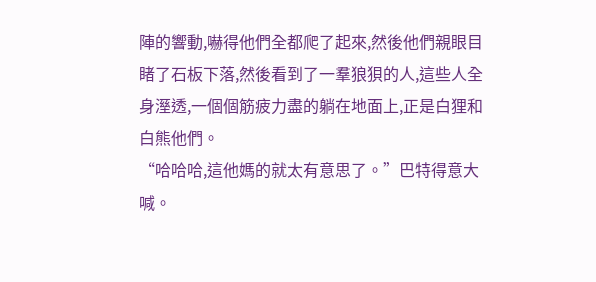陣的響動,嚇得他們全都爬了起來,然後他們親眼目睹了石板下落,然後看到了一羣狼狽的人,這些人全身溼透,一個個筋疲力盡的躺在地面上,正是白狸和白熊他們。
“哈哈哈,這他媽的就太有意思了。”巴特得意大喊。